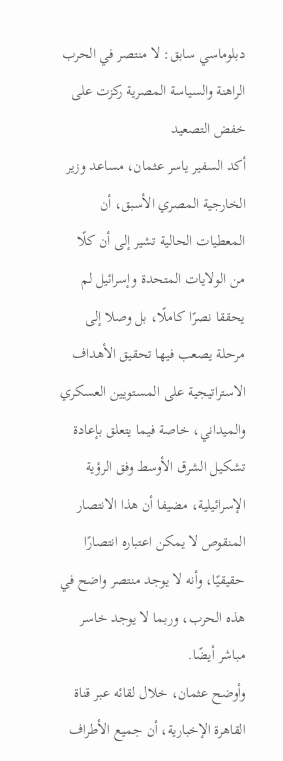دبلوماسي سابق: لا منتصر في الحرب الراهنة والسياسة المصرية ركزت على خفض التصعيد
أكد السفير ياسر عثمان، مساعد وزير الخارجية المصري الأسبق، أن المعطيات الحالية تشير إلى أن كلًا من الولايات المتحدة وإسرائيل لم يحققا نصرًا كاملًا، بل وصلا إلى مرحلة يصعب فيها تحقيق الأهداف الاستراتيجية على المستويين العسكري والميداني، خاصة فيما يتعلق بإعادة تشكيل الشرق الأوسط وفق الرؤية الإسرائيلية، مضيفا أن هذا الانتصار المنقوص لا يمكن اعتباره انتصارًا حقيقيًا، وأنه لا يوجد منتصر واضح في هذه الحرب، وربما لا يوجد خاسر مباشر أيضًا.
وأوضح عثمان، خلال لقائه عبر قناة القاهرة الإخبارية، أن جميع الأطراف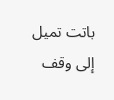باتت تميل إلى وقف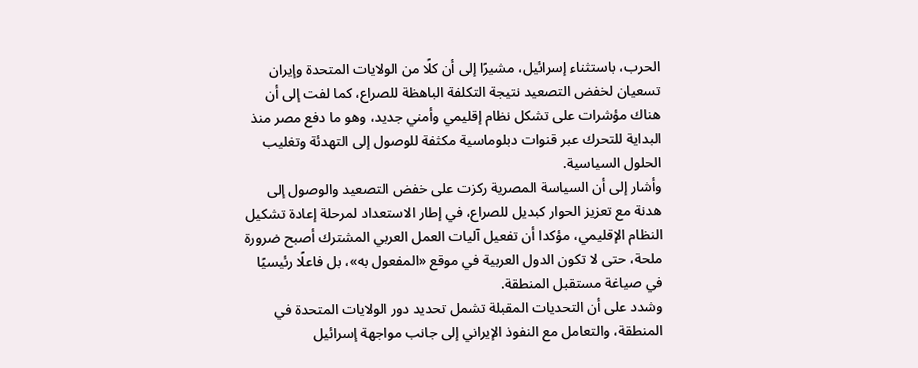الحرب، باستثناء إسرائيل، مشيرًا إلى أن كلًا من الولايات المتحدة وإيران تسعيان لخفض التصعيد نتيجة التكلفة الباهظة للصراع، كما لفت إلى أن هناك مؤشرات على تشكل نظام إقليمي وأمني جديد، وهو ما دفع مصر منذ البداية للتحرك عبر قنوات دبلوماسية مكثفة للوصول إلى التهدئة وتغليب الحلول السياسية.
وأشار إلى أن السياسة المصرية ركزت على خفض التصعيد والوصول إلى هدنة مع تعزيز الحوار كبديل للصراع، في إطار الاستعداد لمرحلة إعادة تشكيل النظام الإقليمي، مؤكدا أن تفعيل آليات العمل العربي المشترك أصبح ضرورة ملحة، حتى لا تكون الدول العربية في موقع «المفعول به»، بل فاعلًا رئيسيًا في صياغة مستقبل المنطقة.
وشدد على أن التحديات المقبلة تشمل تحديد دور الولايات المتحدة في المنطقة، والتعامل مع النفوذ الإيراني إلى جانب مواجهة إسرائيل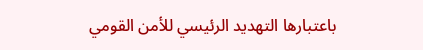باعتبارها التهديد الرئيسي للأمن القومي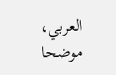العربي، موضحا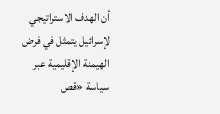أن الهدف الاستراتيجي لإسرائيل يتمثل في فرض الهيمنة الإقليمية عبر سياسة «قص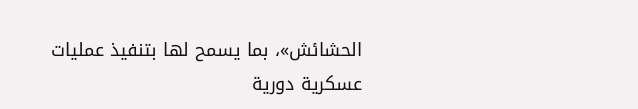الحشائش»، بما يسمح لها بتنفيذ عمليات عسكرية دورية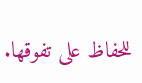للحفاظ على تفوقها.